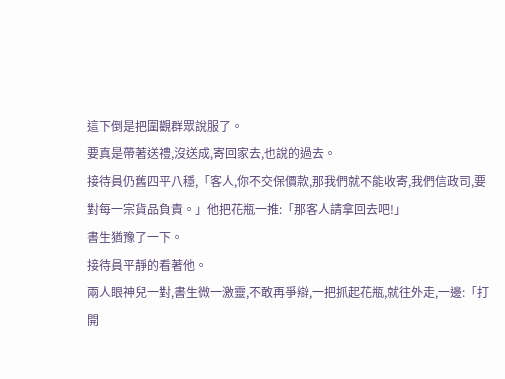這下倒是把圍觀群眾說服了。
要真是帶著送禮,沒送成,寄回家去,也說的過去。
接待員仍舊四平八穩,「客人,你不交保價款,那我們就不能收寄,我們信政司,要對每一宗貨品負責。」他把花瓶一推:「那客人請拿回去吧!」
書生猶豫了一下。
接待員平靜的看著他。
兩人眼神兒一對,書生微一激靈,不敢再爭辯,一把抓起花瓶,就往外走,一邊:「打開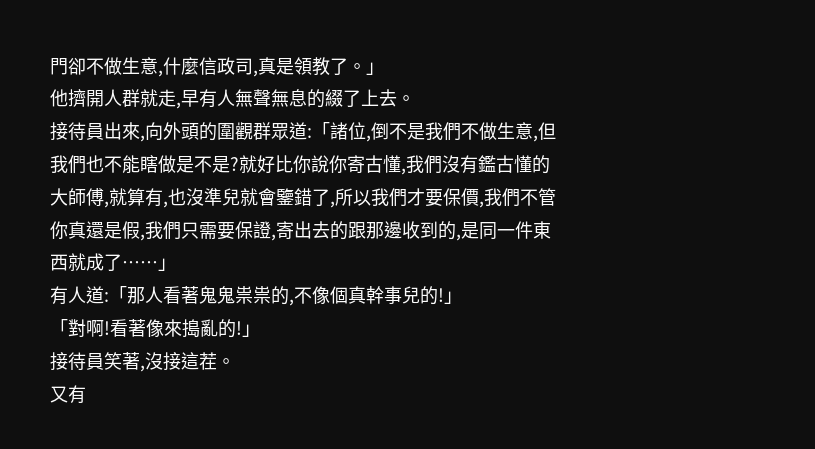門卻不做生意,什麼信政司,真是領教了。」
他擠開人群就走,早有人無聲無息的綴了上去。
接待員出來,向外頭的圍觀群眾道:「諸位,倒不是我們不做生意,但我們也不能瞎做是不是?就好比你說你寄古懂,我們沒有鑑古懂的大師傅,就算有,也沒準兒就會鑒錯了,所以我們才要保價,我們不管你真還是假,我們只需要保證,寄出去的跟那邊收到的,是同一件東西就成了……」
有人道:「那人看著鬼鬼祟祟的,不像個真幹事兒的!」
「對啊!看著像來搗亂的!」
接待員笑著,沒接這茬。
又有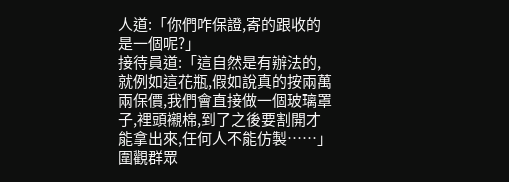人道:「你們咋保證,寄的跟收的是一個呢?」
接待員道:「這自然是有辦法的,就例如這花瓶,假如說真的按兩萬兩保價,我們會直接做一個玻璃罩子,裡頭襯棉,到了之後要割開才能拿出來,任何人不能仿製……」
圍觀群眾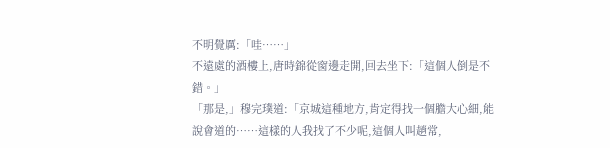不明覺厲:「哇……」
不遠處的酒樓上,唐時錦從窗邊走開,回去坐下:「這個人倒是不錯。」
「那是,」穆完璞道:「京城這種地方,肯定得找一個膽大心細,能說會道的……這樣的人我找了不少呢,這個人叫趙常,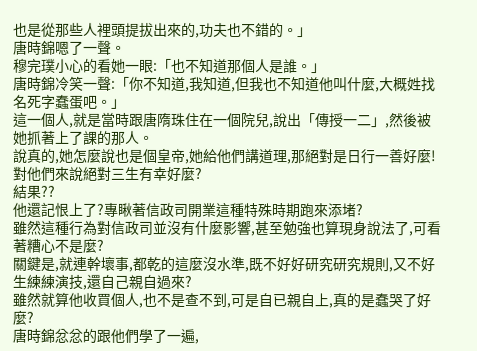也是從那些人裡頭提拔出來的,功夫也不錯的。」
唐時錦嗯了一聲。
穆完璞小心的看她一眼:「也不知道那個人是誰。」
唐時錦冷笑一聲:「你不知道,我知道,但我也不知道他叫什麼,大概姓找名死字蠢蛋吧。」
這一個人,就是當時跟唐隋珠住在一個院兒,說出「傳授一二」,然後被她抓著上了課的那人。
說真的,她怎麼說也是個皇帝,她給他們講道理,那絕對是日行一善好麼!對他們來說絕對三生有幸好麼?
結果??
他還記恨上了?專瞅著信政司開業這種特殊時期跑來添堵?
雖然這種行為對信政司並沒有什麼影響,甚至勉強也算現身說法了,可看著糟心不是麼?
關鍵是,就連幹壞事,都乾的這麼沒水準,既不好好研究研究規則,又不好生練練演技,還自己親自過來?
雖然就算他收買個人,也不是查不到,可是自已親自上,真的是蠢哭了好麼?
唐時錦忿忿的跟他們學了一遍,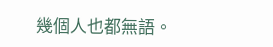幾個人也都無語。